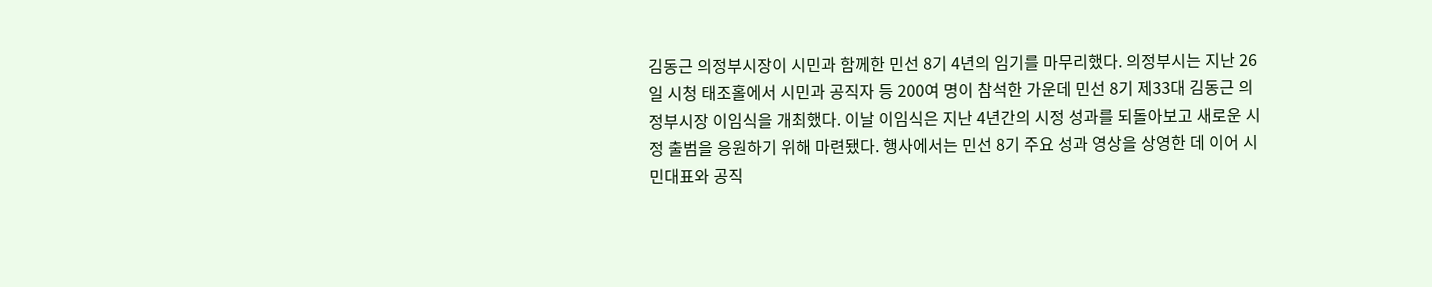김동근 의정부시장이 시민과 함께한 민선 8기 4년의 임기를 마무리했다. 의정부시는 지난 26일 시청 태조홀에서 시민과 공직자 등 200여 명이 참석한 가운데 민선 8기 제33대 김동근 의정부시장 이임식을 개최했다. 이날 이임식은 지난 4년간의 시정 성과를 되돌아보고 새로운 시정 출범을 응원하기 위해 마련됐다. 행사에서는 민선 8기 주요 성과 영상을 상영한 데 이어 시민대표와 공직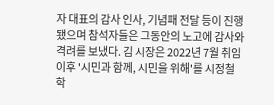자 대표의 감사 인사, 기념패 전달 등이 진행됐으며 참석자들은 그동안의 노고에 감사와 격려를 보냈다. 김 시장은 2022년 7월 취임 이후 '시민과 함께, 시민을 위해'를 시정철학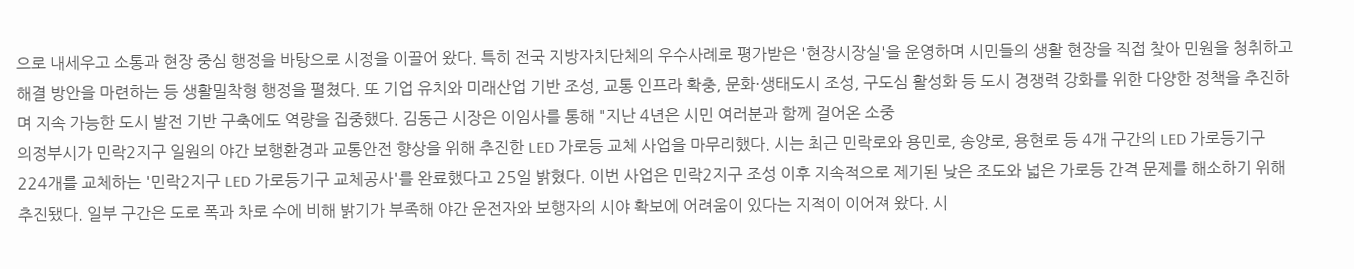으로 내세우고 소통과 현장 중심 행정을 바탕으로 시정을 이끌어 왔다. 특히 전국 지방자치단체의 우수사례로 평가받은 '현장시장실'을 운영하며 시민들의 생활 현장을 직접 찾아 민원을 청취하고 해결 방안을 마련하는 등 생활밀착형 행정을 펼쳤다. 또 기업 유치와 미래산업 기반 조성, 교통 인프라 확충, 문화·생태도시 조성, 구도심 활성화 등 도시 경쟁력 강화를 위한 다양한 정책을 추진하며 지속 가능한 도시 발전 기반 구축에도 역량을 집중했다. 김동근 시장은 이임사를 통해 "지난 4년은 시민 여러분과 함께 걸어온 소중
의정부시가 민락2지구 일원의 야간 보행환경과 교통안전 향상을 위해 추진한 LED 가로등 교체 사업을 마무리했다. 시는 최근 민락로와 용민로, 송양로, 용현로 등 4개 구간의 LED 가로등기구 224개를 교체하는 '민락2지구 LED 가로등기구 교체공사'를 완료했다고 25일 밝혔다. 이번 사업은 민락2지구 조성 이후 지속적으로 제기된 낮은 조도와 넓은 가로등 간격 문제를 해소하기 위해 추진됐다. 일부 구간은 도로 폭과 차로 수에 비해 밝기가 부족해 야간 운전자와 보행자의 시야 확보에 어려움이 있다는 지적이 이어져 왔다. 시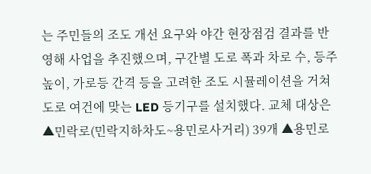는 주민들의 조도 개선 요구와 야간 현장점검 결과를 반영해 사업을 추진했으며, 구간별 도로 폭과 차로 수, 등주 높이, 가로등 간격 등을 고려한 조도 시뮬레이션을 거쳐 도로 여건에 맞는 LED 등기구를 설치했다. 교체 대상은 ▲민락로(민락지하차도~용민로사거리) 39개 ▲용민로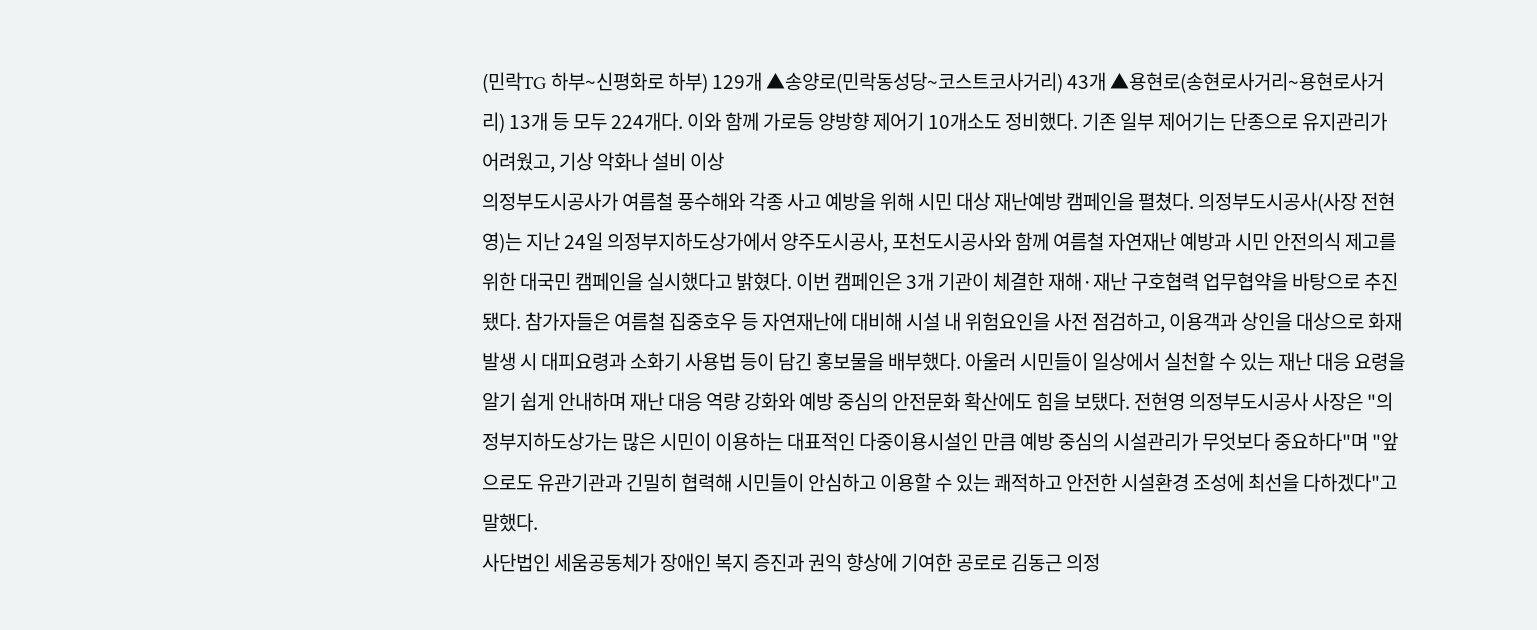(민락TG 하부~신평화로 하부) 129개 ▲송양로(민락동성당~코스트코사거리) 43개 ▲용현로(송현로사거리~용현로사거리) 13개 등 모두 224개다. 이와 함께 가로등 양방향 제어기 10개소도 정비했다. 기존 일부 제어기는 단종으로 유지관리가 어려웠고, 기상 악화나 설비 이상
의정부도시공사가 여름철 풍수해와 각종 사고 예방을 위해 시민 대상 재난예방 캠페인을 펼쳤다. 의정부도시공사(사장 전현영)는 지난 24일 의정부지하도상가에서 양주도시공사, 포천도시공사와 함께 여름철 자연재난 예방과 시민 안전의식 제고를 위한 대국민 캠페인을 실시했다고 밝혔다. 이번 캠페인은 3개 기관이 체결한 재해·재난 구호협력 업무협약을 바탕으로 추진됐다. 참가자들은 여름철 집중호우 등 자연재난에 대비해 시설 내 위험요인을 사전 점검하고, 이용객과 상인을 대상으로 화재 발생 시 대피요령과 소화기 사용법 등이 담긴 홍보물을 배부했다. 아울러 시민들이 일상에서 실천할 수 있는 재난 대응 요령을 알기 쉽게 안내하며 재난 대응 역량 강화와 예방 중심의 안전문화 확산에도 힘을 보탰다. 전현영 의정부도시공사 사장은 "의정부지하도상가는 많은 시민이 이용하는 대표적인 다중이용시설인 만큼 예방 중심의 시설관리가 무엇보다 중요하다"며 "앞으로도 유관기관과 긴밀히 협력해 시민들이 안심하고 이용할 수 있는 쾌적하고 안전한 시설환경 조성에 최선을 다하겠다"고 말했다.
사단법인 세움공동체가 장애인 복지 증진과 권익 향상에 기여한 공로로 김동근 의정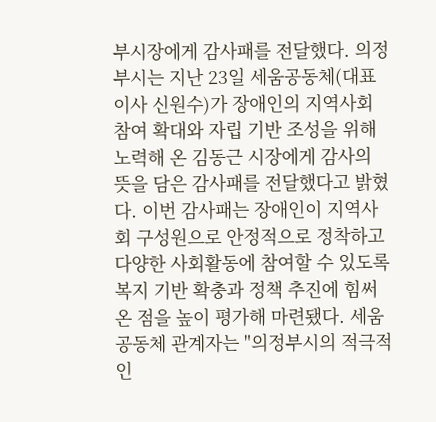부시장에게 감사패를 전달했다. 의정부시는 지난 23일 세움공동체(대표이사 신원수)가 장애인의 지역사회 참여 확대와 자립 기반 조성을 위해 노력해 온 김동근 시장에게 감사의 뜻을 담은 감사패를 전달했다고 밝혔다. 이번 감사패는 장애인이 지역사회 구성원으로 안정적으로 정착하고 다양한 사회활동에 참여할 수 있도록 복지 기반 확충과 정책 추진에 힘써온 점을 높이 평가해 마련됐다. 세움공동체 관계자는 "의정부시의 적극적인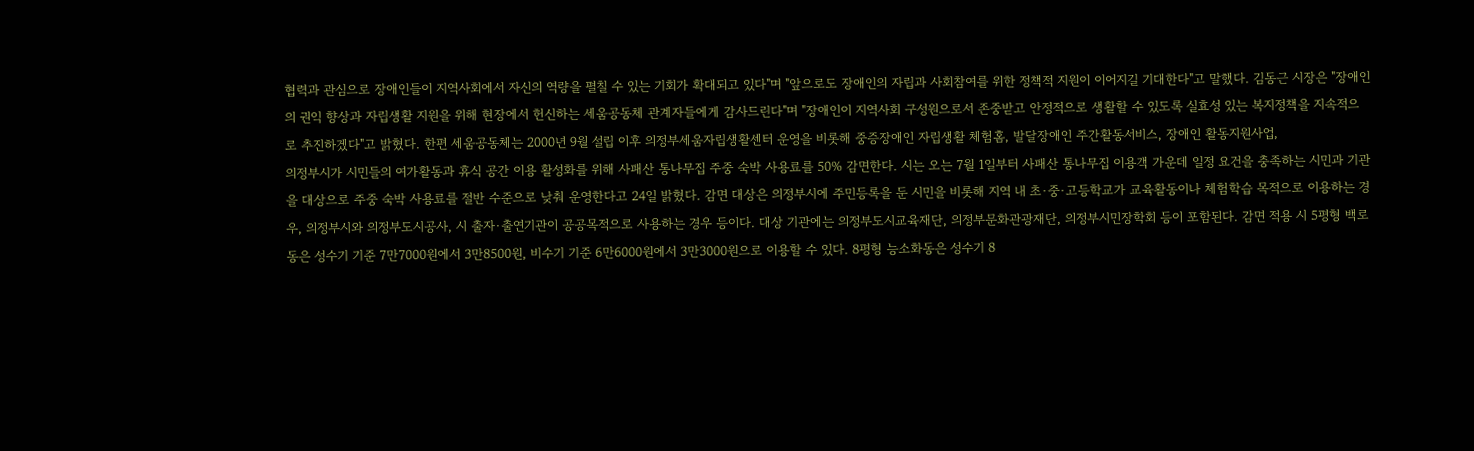협력과 관심으로 장애인들이 지역사회에서 자신의 역량을 펼칠 수 있는 기회가 확대되고 있다"며 "앞으로도 장애인의 자립과 사회참여를 위한 정책적 지원이 이어지길 기대한다"고 말했다. 김동근 시장은 "장애인의 권익 향상과 자립생활 지원을 위해 현장에서 헌신하는 세움공동체 관계자들에게 감사드린다"며 "장애인이 지역사회 구성원으로서 존중받고 안정적으로 생활할 수 있도록 실효성 있는 복지정책을 지속적으로 추진하겠다"고 밝혔다. 한편 세움공동체는 2000년 9월 설립 이후 의정부세움자립생활센터 운영을 비롯해 중증장애인 자립생활 체험홈, 발달장애인 주간활동서비스, 장애인 활동지원사업,
의정부시가 시민들의 여가활동과 휴식 공간 이용 활성화를 위해 사패산 통나무집 주중 숙박 사용료를 50% 감면한다. 시는 오는 7월 1일부터 사패산 통나무집 이용객 가운데 일정 요건을 충족하는 시민과 기관을 대상으로 주중 숙박 사용료를 절반 수준으로 낮춰 운영한다고 24일 밝혔다. 감면 대상은 의정부시에 주민등록을 둔 시민을 비롯해 지역 내 초·중·고등학교가 교육활동이나 체험학습 목적으로 이용하는 경우, 의정부시와 의정부도시공사, 시 출자·출연기관이 공공목적으로 사용하는 경우 등이다. 대상 기관에는 의정부도시교육재단, 의정부문화관광재단, 의정부시민장학회 등이 포함된다. 감면 적용 시 5평형 백로동은 성수기 기준 7만7000원에서 3만8500원, 비수기 기준 6만6000원에서 3만3000원으로 이용할 수 있다. 8평형 능소화동은 성수기 8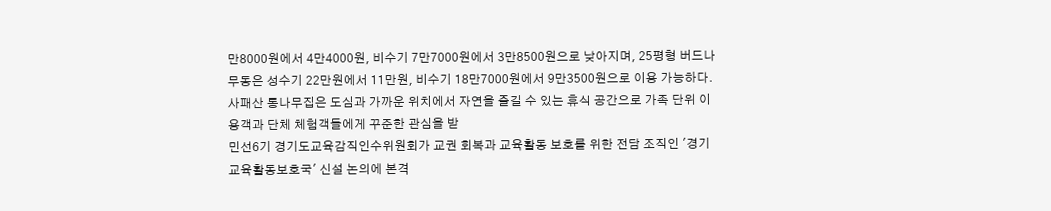만8000원에서 4만4000원, 비수기 7만7000원에서 3만8500원으로 낮아지며, 25평형 버드나무동은 성수기 22만원에서 11만원, 비수기 18만7000원에서 9만3500원으로 이용 가능하다. 사패산 통나무집은 도심과 가까운 위치에서 자연을 즐길 수 있는 휴식 공간으로 가족 단위 이용객과 단체 체험객들에게 꾸준한 관심을 받
민선6기 경기도교육감직인수위원회가 교권 회복과 교육활동 보호를 위한 전담 조직인 '경기 교육활동보호국' 신설 논의에 본격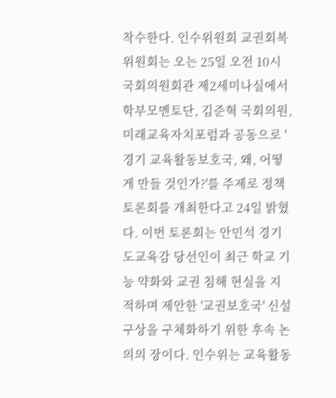착수한다. 인수위원회 교권회복위원회는 오는 25일 오전 10시 국회의원회관 제2세미나실에서 학부모멘토단, 김준혁 국회의원, 미래교육자치포럼과 공동으로 '경기 교육활동보호국, 왜, 어떻게 만들 것인가?'를 주제로 정책 토론회를 개최한다고 24일 밝혔다. 이번 토론회는 안민석 경기도교육감 당선인이 최근 학교 기능 약화와 교권 침해 현실을 지적하며 제안한 '교권보호국' 신설 구상을 구체화하기 위한 후속 논의의 장이다. 인수위는 교육활동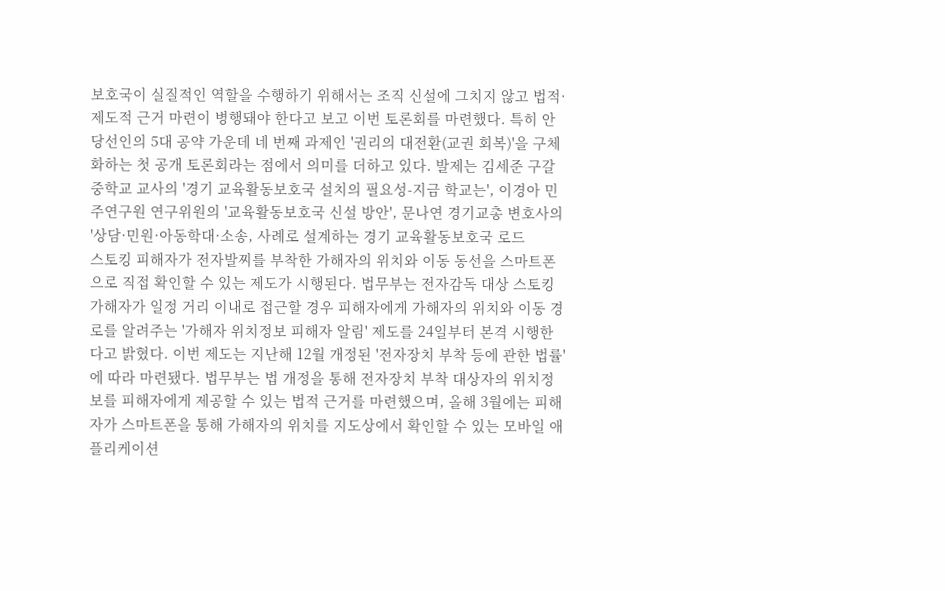보호국이 실질적인 역할을 수행하기 위해서는 조직 신설에 그치지 않고 법적·제도적 근거 마련이 병행돼야 한다고 보고 이번 토론회를 마련했다. 특히 안 당선인의 5대 공약 가운데 네 번째 과제인 '권리의 대전환(교권 회복)'을 구체화하는 첫 공개 토론회라는 점에서 의미를 더하고 있다. 발제는 김세준 구갈중학교 교사의 '경기 교육활동보호국 설치의 필요성-지금 학교는', 이경아 민주연구원 연구위원의 '교육활동보호국 신설 방안', 문나연 경기교총 변호사의 '상담·민원·아동학대·소송, 사례로 설계하는 경기 교육활동보호국 로드
스토킹 피해자가 전자발찌를 부착한 가해자의 위치와 이동 동선을 스마트폰으로 직접 확인할 수 있는 제도가 시행된다. 법무부는 전자감독 대상 스토킹 가해자가 일정 거리 이내로 접근할 경우 피해자에게 가해자의 위치와 이동 경로를 알려주는 '가해자 위치정보 피해자 알림' 제도를 24일부터 본격 시행한다고 밝혔다. 이번 제도는 지난해 12월 개정된 '전자장치 부착 등에 관한 법률'에 따라 마련됐다. 법무부는 법 개정을 통해 전자장치 부착 대상자의 위치정보를 피해자에게 제공할 수 있는 법적 근거를 마련했으며, 올해 3월에는 피해자가 스마트폰을 통해 가해자의 위치를 지도상에서 확인할 수 있는 모바일 애플리케이션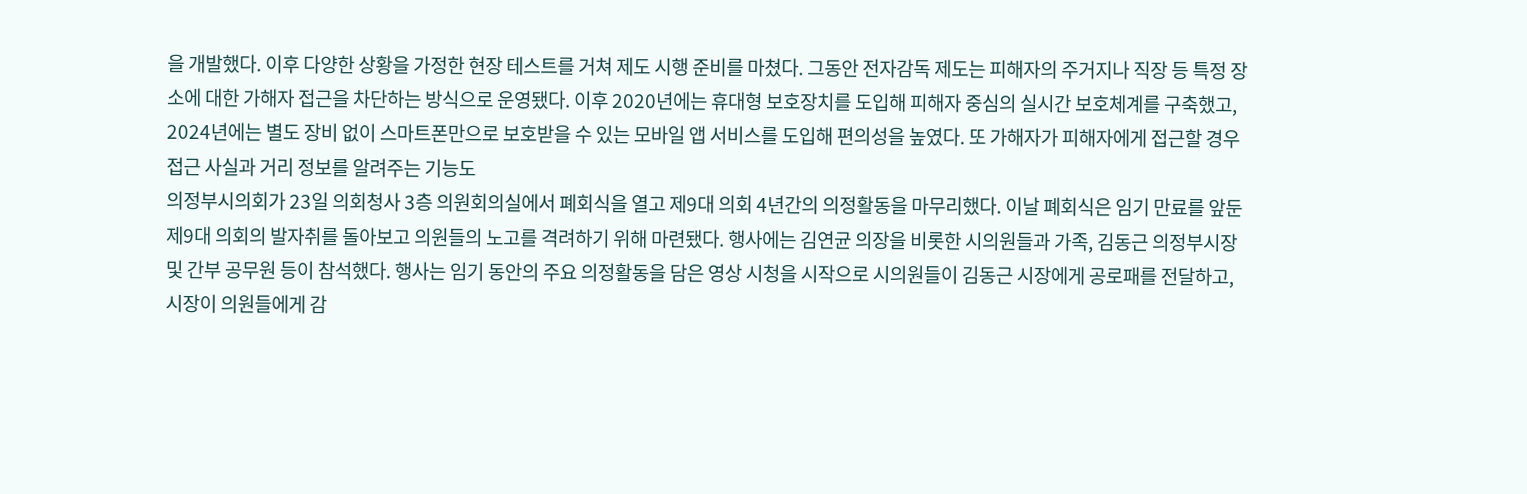을 개발했다. 이후 다양한 상황을 가정한 현장 테스트를 거쳐 제도 시행 준비를 마쳤다. 그동안 전자감독 제도는 피해자의 주거지나 직장 등 특정 장소에 대한 가해자 접근을 차단하는 방식으로 운영됐다. 이후 2020년에는 휴대형 보호장치를 도입해 피해자 중심의 실시간 보호체계를 구축했고, 2024년에는 별도 장비 없이 스마트폰만으로 보호받을 수 있는 모바일 앱 서비스를 도입해 편의성을 높였다. 또 가해자가 피해자에게 접근할 경우 접근 사실과 거리 정보를 알려주는 기능도
의정부시의회가 23일 의회청사 3층 의원회의실에서 폐회식을 열고 제9대 의회 4년간의 의정활동을 마무리했다. 이날 폐회식은 임기 만료를 앞둔 제9대 의회의 발자취를 돌아보고 의원들의 노고를 격려하기 위해 마련됐다. 행사에는 김연균 의장을 비롯한 시의원들과 가족, 김동근 의정부시장 및 간부 공무원 등이 참석했다. 행사는 임기 동안의 주요 의정활동을 담은 영상 시청을 시작으로 시의원들이 김동근 시장에게 공로패를 전달하고, 시장이 의원들에게 감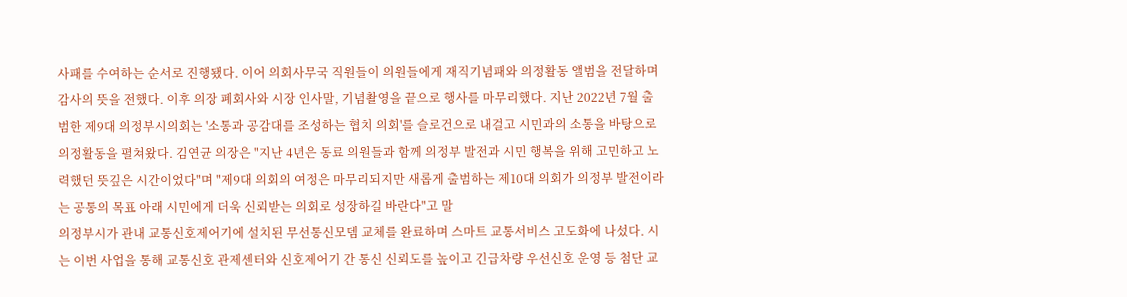사패를 수여하는 순서로 진행됐다. 이어 의회사무국 직원들이 의원들에게 재직기념패와 의정활동 앨범을 전달하며 감사의 뜻을 전했다. 이후 의장 폐회사와 시장 인사말, 기념촬영을 끝으로 행사를 마무리했다. 지난 2022년 7월 출범한 제9대 의정부시의회는 '소통과 공감대를 조성하는 협치 의회'를 슬로건으로 내걸고 시민과의 소통을 바탕으로 의정활동을 펼쳐왔다. 김연균 의장은 "지난 4년은 동료 의원들과 함께 의정부 발전과 시민 행복을 위해 고민하고 노력했던 뜻깊은 시간이었다"며 "제9대 의회의 여정은 마무리되지만 새롭게 출범하는 제10대 의회가 의정부 발전이라는 공통의 목표 아래 시민에게 더욱 신뢰받는 의회로 성장하길 바란다"고 말
의정부시가 관내 교통신호제어기에 설치된 무선통신모뎀 교체를 완료하며 스마트 교통서비스 고도화에 나섰다. 시는 이번 사업을 통해 교통신호 관제센터와 신호제어기 간 통신 신뢰도를 높이고 긴급차량 우선신호 운영 등 첨단 교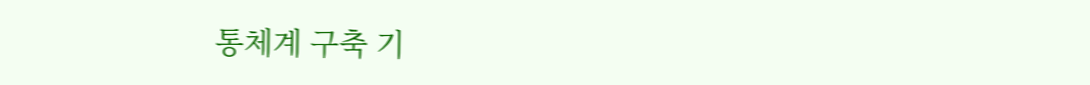통체계 구축 기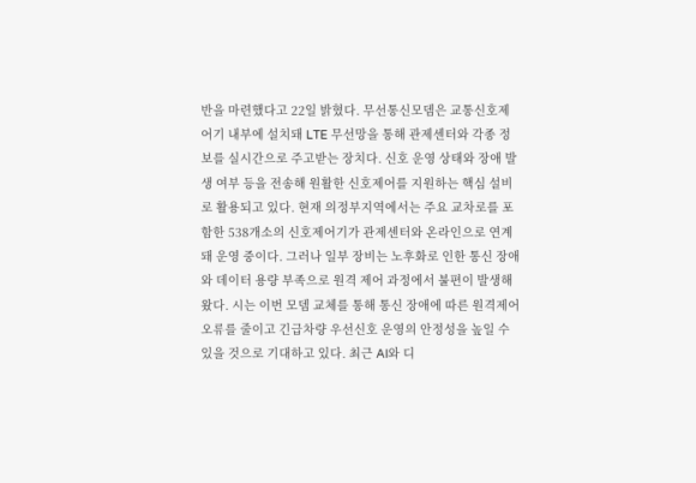반을 마련했다고 22일 밝혔다. 무선통신모뎀은 교통신호제어기 내부에 설치돼 LTE 무선망을 통해 관제센터와 각종 정보를 실시간으로 주고받는 장치다. 신호 운영 상태와 장애 발생 여부 등을 전송해 원활한 신호제어를 지원하는 핵심 설비로 활용되고 있다. 현재 의정부지역에서는 주요 교차로를 포함한 538개소의 신호제어기가 관제센터와 온라인으로 연계돼 운영 중이다. 그러나 일부 장비는 노후화로 인한 통신 장애와 데이터 용량 부족으로 원격 제어 과정에서 불편이 발생해 왔다. 시는 이번 모뎀 교체를 통해 통신 장애에 따른 원격제어 오류를 줄이고 긴급차량 우선신호 운영의 안정성을 높일 수 있을 것으로 기대하고 있다. 최근 AI와 디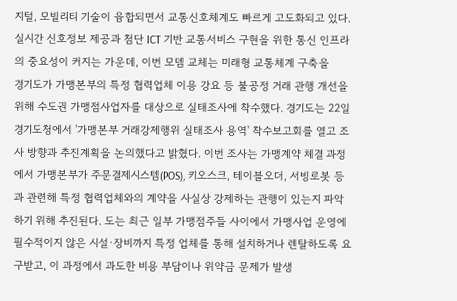지털, 모빌리티 기술이 융합되면서 교통신호체계도 빠르게 고도화되고 있다. 실시간 신호정보 제공과 첨단 ICT 기반 교통서비스 구현을 위한 통신 인프라의 중요성이 커지는 가운데, 이번 모뎀 교체는 미래형 교통체계 구축을
경기도가 가맹본부의 특정 협력업체 이용 강요 등 불공정 거래 관행 개선을 위해 수도권 가맹점사업자를 대상으로 실태조사에 착수했다. 경기도는 22일 경기도청에서 '가맹본부 거래강제행위 실태조사 용역' 착수보고회를 열고 조사 방향과 추진계획을 논의했다고 밝혔다. 이번 조사는 가맹계약 체결 과정에서 가맹본부가 주문결제시스템(POS), 키오스크, 테이블오더, 서빙로봇 등과 관련해 특정 협력업체와의 계약을 사실상 강제하는 관행이 있는지 파악하기 위해 추진된다. 도는 최근 일부 가맹점주들 사이에서 가맹사업 운영에 필수적이지 않은 시설·장비까지 특정 업체를 통해 설치하거나 렌탈하도록 요구받고, 이 과정에서 과도한 비용 부담이나 위약금 문제가 발생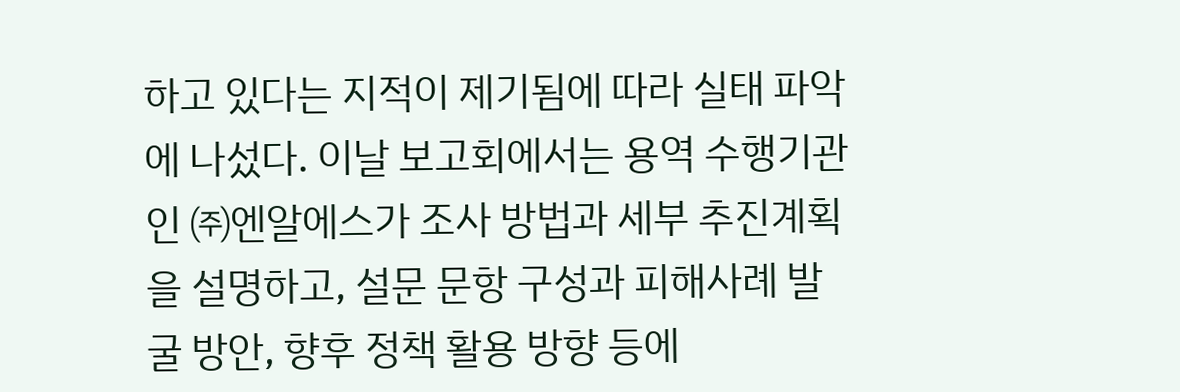하고 있다는 지적이 제기됨에 따라 실태 파악에 나섰다. 이날 보고회에서는 용역 수행기관인 ㈜엔알에스가 조사 방법과 세부 추진계획을 설명하고, 설문 문항 구성과 피해사례 발굴 방안, 향후 정책 활용 방향 등에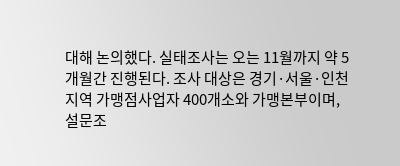대해 논의했다. 실태조사는 오는 11월까지 약 5개월간 진행된다. 조사 대상은 경기·서울·인천 지역 가맹점사업자 400개소와 가맹본부이며, 설문조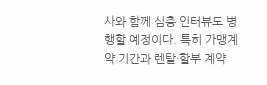사와 함께 심층 인터뷰도 병행할 예정이다. 특히 가맹계약 기간과 렌탈·할부 계약